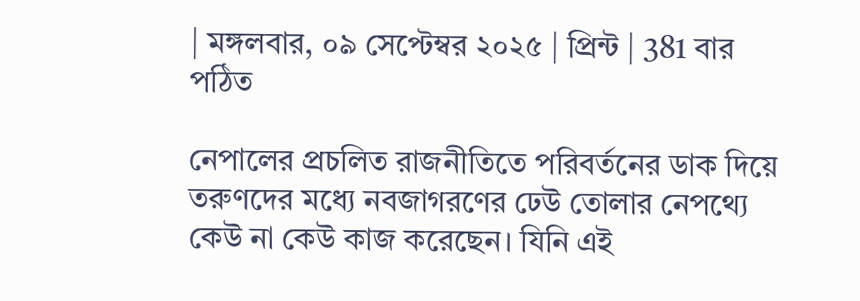| মঙ্গলবার, ০৯ সেপ্টেম্বর ২০২৫ | প্রিন্ট | 381 বার পঠিত

নেপালের প্রচলিত রাজনীতিতে পরিবর্তনের ডাক দিয়ে তরুণদের মধ্যে নবজাগরণের ঢেউ তোলার নেপথ্যে কেউ না কেউ কাজ করেছেন। যিনি এই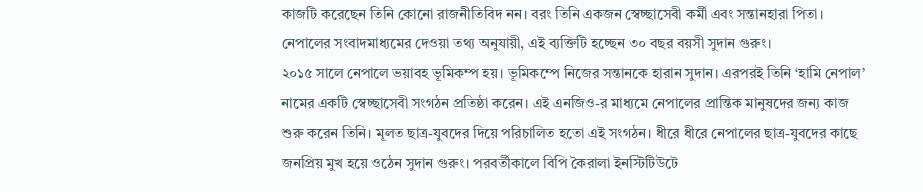কাজটি করেছেন তিনি কোনো রাজনীতিবিদ নন। বরং তিনি একজন স্বেচ্ছাসেবী কর্মী এবং সন্তানহারা পিতা। নেপালের সংবাদমাধ্যমের দেওয়া তথ্য অনুযায়ী, এই ব্যক্তিটি হচ্ছেন ৩০ বছর বয়সী সুদান গুরুং।
২০১৫ সালে নেপালে ভয়াবহ ভূমিকম্প হয়। ভূমিকম্পে নিজের সন্তানকে হারান সুদান। এরপরই তিনি ‘হামি নেপাল’ নামের একটি স্বেচ্ছাসেবী সংগঠন প্রতিষ্ঠা করেন। এই এনজিও-র মাধ্যমে নেপালের প্রান্তিক মানুষদের জন্য কাজ শুরু করেন তিনি। মূলত ছাত্র-যুবদের দিয়ে পরিচালিত হতো এই সংগঠন। ধীরে ধীরে নেপালের ছাত্র-যুবদের কাছে জনপ্রিয় মুখ হয়ে ওঠেন সুদান গুরুং। পরবর্তীকালে বিপি কৈরালা ইনস্টিটিউটে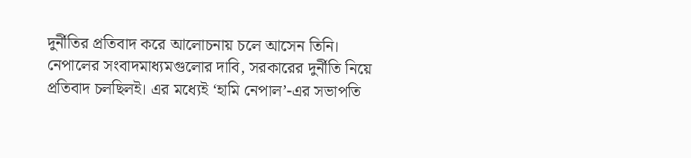দুর্নীতির প্রতিবাদ করে আলোচনায় চলে আসেন তিনি।
নেপালের সংবাদমাধ্যমগুলোর দাবি, সরকারের দুর্নীতি নিয়ে প্রতিবাদ চলছিলই। এর মধ্যেই ‘হামি নেপাল’-এর সভাপতি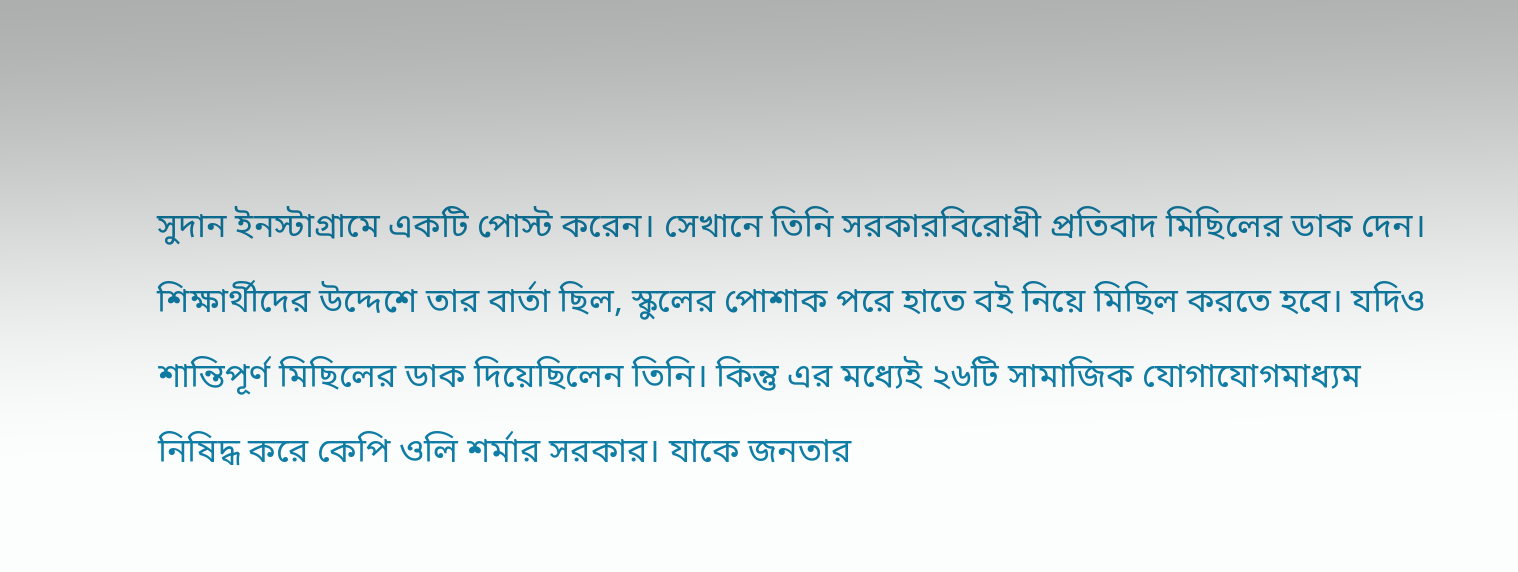সুদান ইনস্টাগ্রামে একটি পোস্ট করেন। সেখানে তিনি সরকারবিরোধী প্রতিবাদ মিছিলের ডাক দেন। শিক্ষার্থীদের উদ্দেশে তার বার্তা ছিল, স্কুলের পোশাক পরে হাতে বই নিয়ে মিছিল করতে হবে। যদিও শান্তিপূর্ণ মিছিলের ডাক দিয়েছিলেন তিনি। কিন্তু এর মধ্যেই ২৬টি সামাজিক যোগাযোগমাধ্যম নিষিদ্ধ করে কেপি ওলি শর্মার সরকার। যাকে জনতার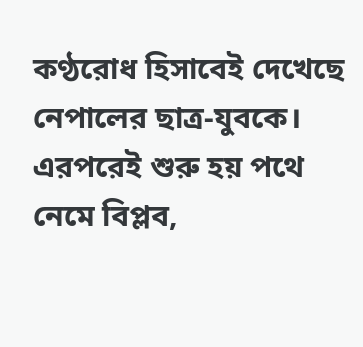কণ্ঠরোধ হিসাবেই দেখেছে নেপালের ছাত্র-যুবকে। এরপরেই শুরু হয় পথে নেমে বিপ্লব,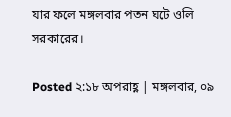যার ফলে মঙ্গলবার পতন ঘটে ওলি সরকারের।

Posted ২:১৮ অপরাহ্ণ | মঙ্গলবার, ০৯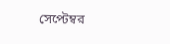সেপ্টেম্বর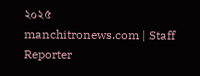২০২৫
manchitronews.com | Staff Reporter